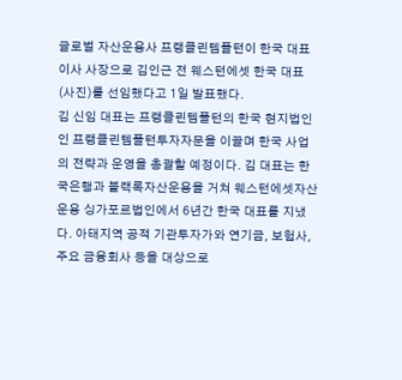글로벌 자산운용사 프랭클린템플턴이 한국 대표이사 사장으로 김인근 전 웨스턴에셋 한국 대표(사진)를 선임했다고 1일 발표했다.
김 신임 대표는 프랭클린템플턴의 한국 현지법인인 프랭클린템플턴투자자문을 이끌며 한국 사업의 전략과 운영을 총괄할 예정이다. 김 대표는 한국은행과 블랙록자산운용을 거쳐 웨스턴에셋자산운용 싱가포르법인에서 6년간 한국 대표를 지냈다. 아태지역 공적 기관투자가와 연기금, 보험사, 주요 금융회사 등을 대상으로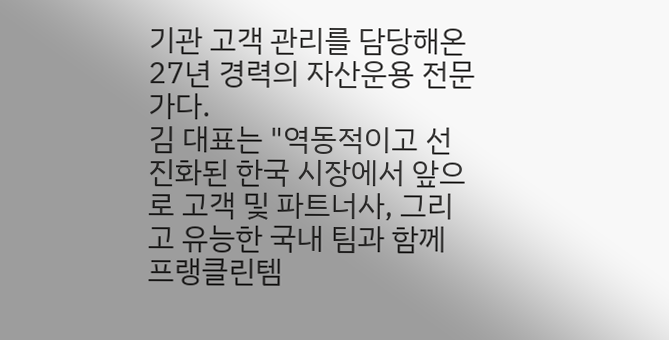기관 고객 관리를 담당해온 27년 경력의 자산운용 전문가다.
김 대표는 "역동적이고 선진화된 한국 시장에서 앞으로 고객 및 파트너사, 그리고 유능한 국내 팀과 함께 프랭클린템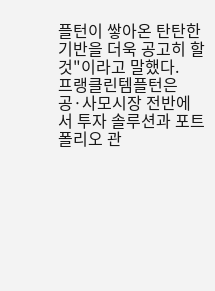플턴이 쌓아온 탄탄한 기반을 더욱 공고히 할 것"이라고 말했다.
프랭클린템플턴은 공·사모시장 전반에서 투자 솔루션과 포트폴리오 관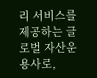리 서비스를 제공하는 글로벌 자산운용사로,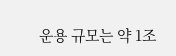운용 규모는 약 1조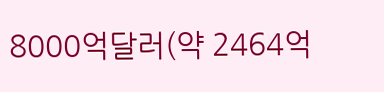8000억달러(약 2464억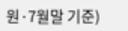원·7월말 기준)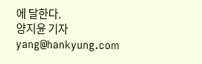에 달한다.
양지윤 기자 yang@hankyung.com